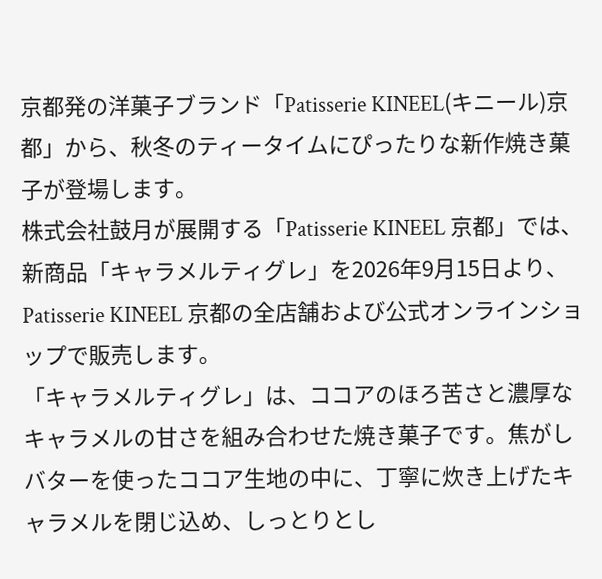京都発の洋菓子ブランド「Patisserie KINEEL(キニール)京都」から、秋冬のティータイムにぴったりな新作焼き菓子が登場します。
株式会社鼓月が展開する「Patisserie KINEEL 京都」では、新商品「キャラメルティグレ」を2026年9月15日より、Patisserie KINEEL 京都の全店舗および公式オンラインショップで販売します。
「キャラメルティグレ」は、ココアのほろ苦さと濃厚なキャラメルの甘さを組み合わせた焼き菓子です。焦がしバターを使ったココア生地の中に、丁寧に炊き上げたキャラメルを閉じ込め、しっとりとし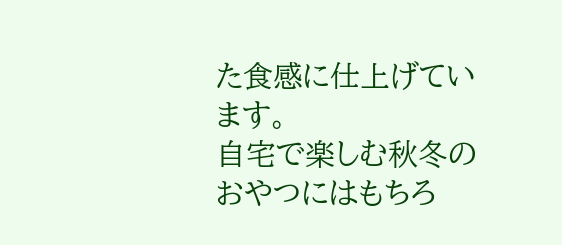た食感に仕上げています。
自宅で楽しむ秋冬のおやつにはもちろ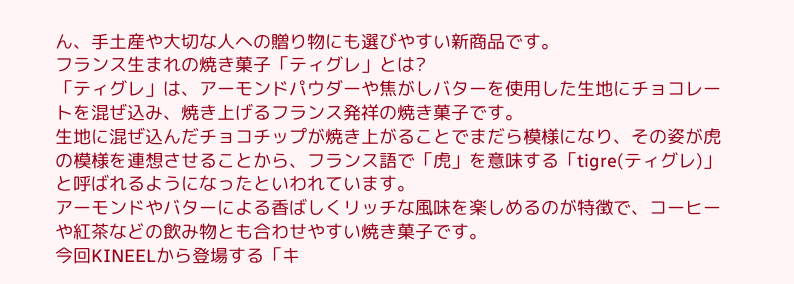ん、手土産や大切な人への贈り物にも選びやすい新商品です。
フランス生まれの焼き菓子「ティグレ」とは?
「ティグレ」は、アーモンドパウダーや焦がしバターを使用した生地にチョコレートを混ぜ込み、焼き上げるフランス発祥の焼き菓子です。
生地に混ぜ込んだチョコチップが焼き上がることでまだら模様になり、その姿が虎の模様を連想させることから、フランス語で「虎」を意味する「tigre(ティグレ)」と呼ばれるようになったといわれています。
アーモンドやバターによる香ばしくリッチな風味を楽しめるのが特徴で、コーヒーや紅茶などの飲み物とも合わせやすい焼き菓子です。
今回KINEELから登場する「キ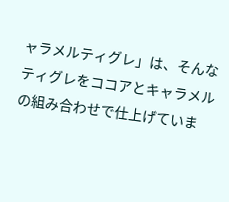ャラメルティグレ」は、そんなティグレをココアとキャラメルの組み合わせで仕上げていま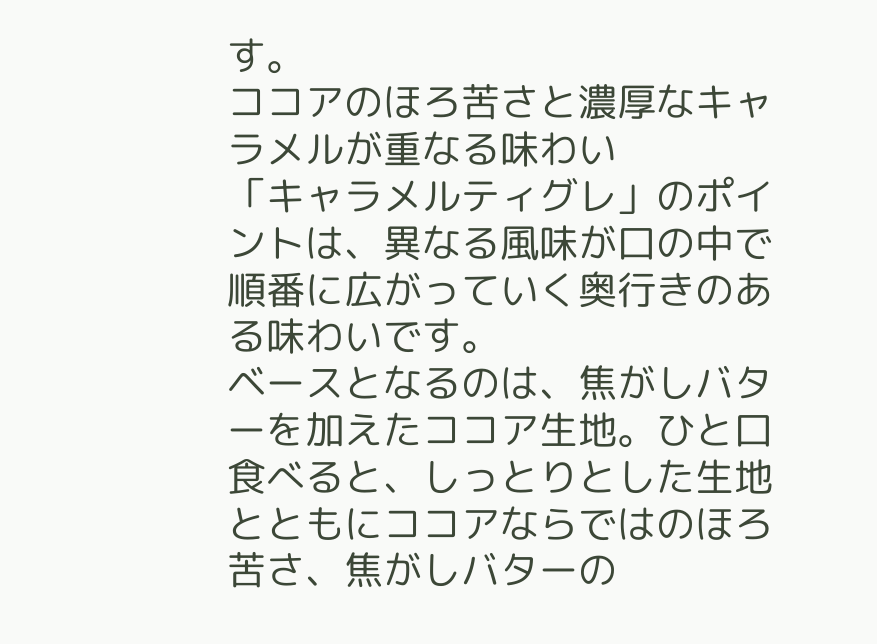す。
ココアのほろ苦さと濃厚なキャラメルが重なる味わい
「キャラメルティグレ」のポイントは、異なる風味が口の中で順番に広がっていく奥行きのある味わいです。
ベースとなるのは、焦がしバターを加えたココア生地。ひと口食べると、しっとりとした生地とともにココアならではのほろ苦さ、焦がしバターの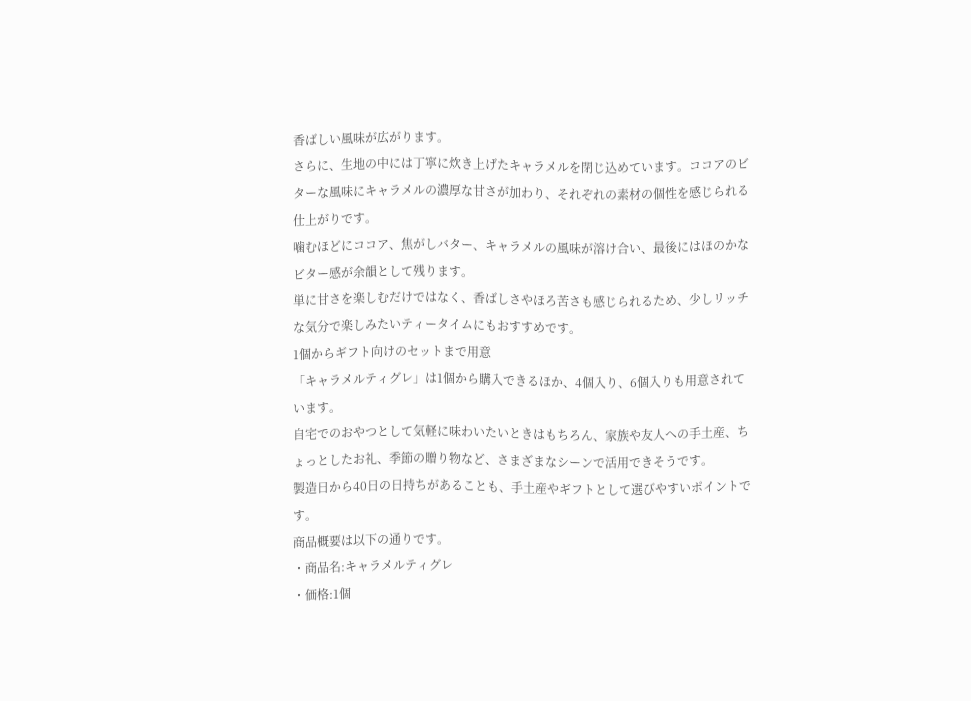香ばしい風味が広がります。
さらに、生地の中には丁寧に炊き上げたキャラメルを閉じ込めています。ココアのビターな風味にキャラメルの濃厚な甘さが加わり、それぞれの素材の個性を感じられる仕上がりです。
噛むほどにココア、焦がしバター、キャラメルの風味が溶け合い、最後にはほのかなビター感が余韻として残ります。
単に甘さを楽しむだけではなく、香ばしさやほろ苦さも感じられるため、少しリッチな気分で楽しみたいティータイムにもおすすめです。
1個からギフト向けのセットまで用意
「キャラメルティグレ」は1個から購入できるほか、4個入り、6個入りも用意されています。
自宅でのおやつとして気軽に味わいたいときはもちろん、家族や友人への手土産、ちょっとしたお礼、季節の贈り物など、さまざまなシーンで活用できそうです。
製造日から40日の日持ちがあることも、手土産やギフトとして選びやすいポイントです。
商品概要は以下の通りです。
・商品名:キャラメルティグレ
・価格:1個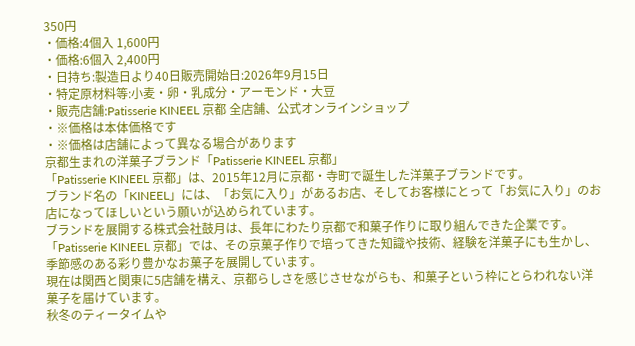350円
・価格:4個入 1,600円
・価格:6個入 2,400円
・日持ち:製造日より40日販売開始日:2026年9月15日
・特定原材料等:小麦・卵・乳成分・アーモンド・大豆
・販売店舗:Patisserie KINEEL 京都 全店舗、公式オンラインショップ
・※価格は本体価格です
・※価格は店舗によって異なる場合があります
京都生まれの洋菓子ブランド「Patisserie KINEEL 京都」
「Patisserie KINEEL 京都」は、2015年12月に京都・寺町で誕生した洋菓子ブランドです。
ブランド名の「KINEEL」には、「お気に入り」があるお店、そしてお客様にとって「お気に入り」のお店になってほしいという願いが込められています。
ブランドを展開する株式会社鼓月は、長年にわたり京都で和菓子作りに取り組んできた企業です。「Patisserie KINEEL 京都」では、その京菓子作りで培ってきた知識や技術、経験を洋菓子にも生かし、季節感のある彩り豊かなお菓子を展開しています。
現在は関西と関東に5店舗を構え、京都らしさを感じさせながらも、和菓子という枠にとらわれない洋菓子を届けています。
秋冬のティータイムや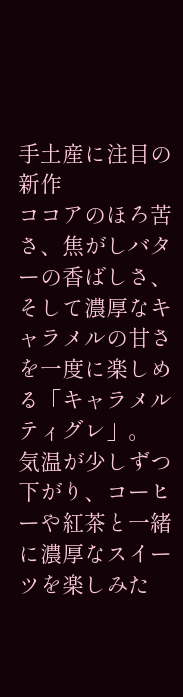手土産に注目の新作
ココアのほろ苦さ、焦がしバターの香ばしさ、そして濃厚なキャラメルの甘さを一度に楽しめる「キャラメルティグレ」。
気温が少しずつ下がり、コーヒーや紅茶と一緒に濃厚なスイーツを楽しみた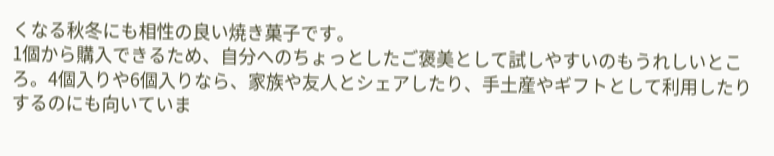くなる秋冬にも相性の良い焼き菓子です。
1個から購入できるため、自分へのちょっとしたご褒美として試しやすいのもうれしいところ。4個入りや6個入りなら、家族や友人とシェアしたり、手土産やギフトとして利用したりするのにも向いていま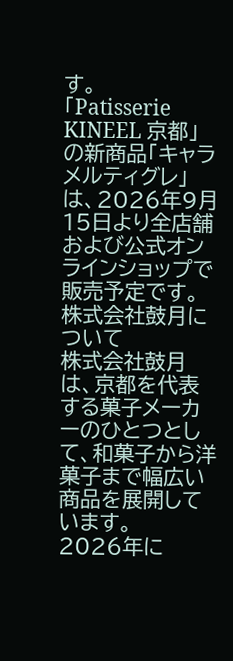す。
「Patisserie KINEEL 京都」の新商品「キャラメルティグレ」は、2026年9月15日より全店舗および公式オンラインショップで販売予定です。
株式会社鼓月について
株式会社鼓月は、京都を代表する菓子メーカーのひとつとして、和菓子から洋菓子まで幅広い商品を展開しています。
2026年に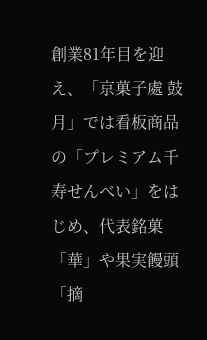創業81年目を迎え、「京菓子處 鼓月」では看板商品の「プレミアム千寿せんべい」をはじめ、代表銘菓「華」や果実饅頭「摘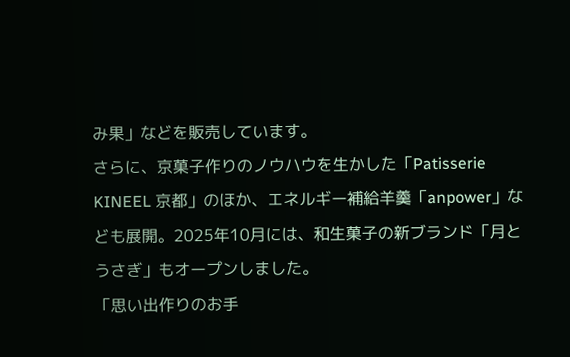み果」などを販売しています。
さらに、京菓子作りのノウハウを生かした「Patisserie KINEEL 京都」のほか、エネルギー補給羊羹「anpower」なども展開。2025年10月には、和生菓子の新ブランド「月とうさぎ」もオープンしました。
「思い出作りのお手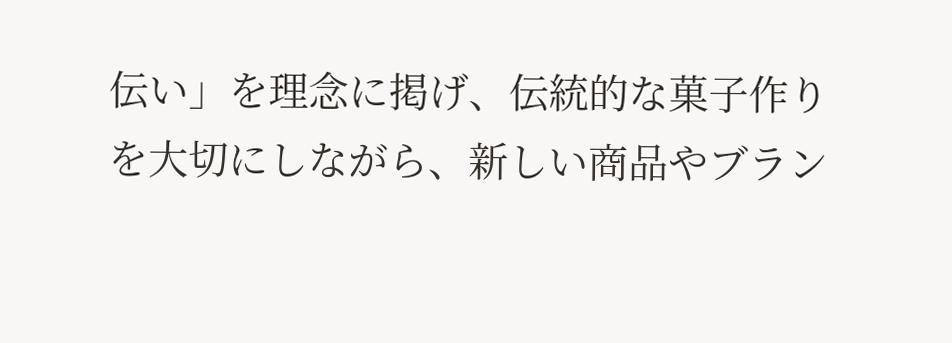伝い」を理念に掲げ、伝統的な菓子作りを大切にしながら、新しい商品やブラン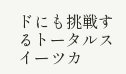ドにも挑戦するトータルスイーツカ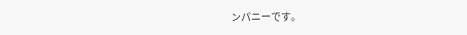ンパニーです。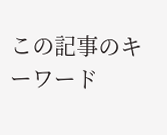この記事のキーワード